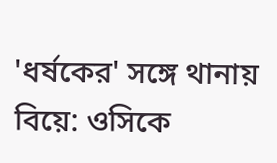'ধর্ষকের' সঙ্গে থানায় বিয়ে: ওসিকে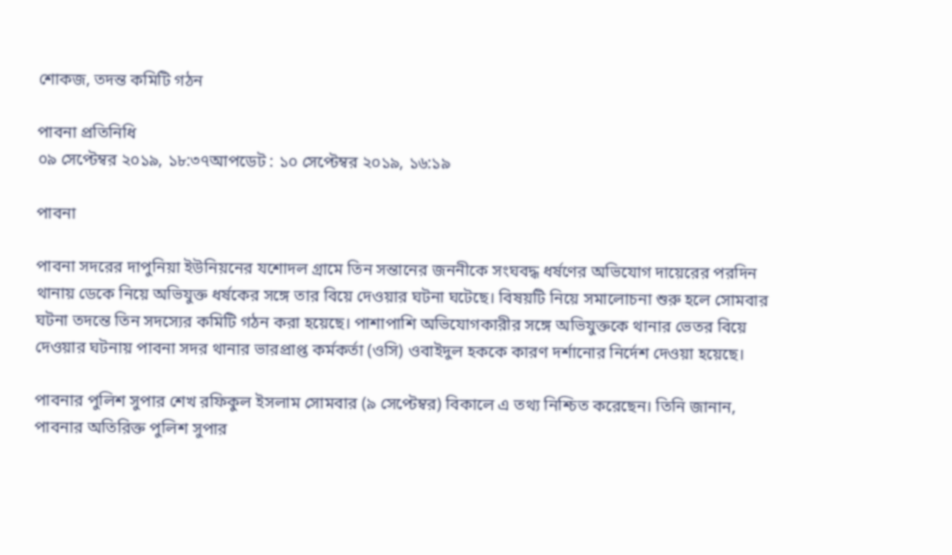শোকজ, তদন্ত কমিটি গঠন

পাবনা প্রতিনিধি
০৯ সেপ্টেম্বর ২০১৯, ১৮:৩৭আপডেট : ১০ সেপ্টেম্বর ২০১৯, ১৬:১৯

পাবনা

পাবনা সদরের দাপুনিয়া ইউনিয়নের যশোদল গ্রামে তিন সন্তানের জননীকে সংঘবদ্ধ ধর্ষণের অভিযোগ দায়েরের পরদিন থানায় ডেকে নিয়ে অভিযুক্ত ধর্ষকের সঙ্গে তার বিয়ে দেওয়ার ঘটনা ঘটেছে। বিষয়টি নিয়ে সমালোচনা শুরু হলে সোমবার ঘটনা তদন্তে তিন সদস্যের কমিটি গঠন করা হয়েছে। পাশাপাশি অভিযোগকারীর সঙ্গে অভিযুক্তকে থানার ভেতর বিয়ে দেওয়ার ঘটনায় পাবনা সদর থানার ভারপ্রাপ্ত কর্মকর্তা (ওসি) ওবাইদুল হককে কারণ দর্শানোর নির্দেশ দেওয়া হয়েছে।

পাবনার পুলিশ সুপার শেখ রফিকুল ইসলাম সোমবার (৯ সেপ্টেম্বর) বিকালে এ তথ্য নিশ্চিত করেছেন। তিনি জানান, পাবনার অতিরিক্ত পুলিশ সুপার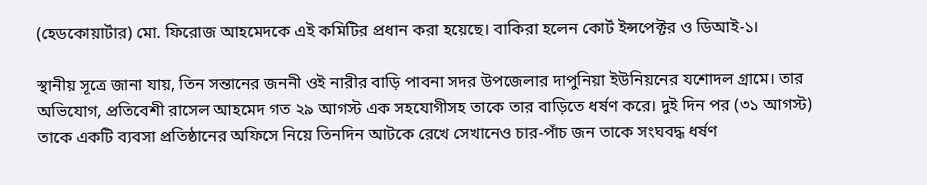(হেডকোয়ার্টার) মো. ফিরোজ আহমেদকে এই কমিটির প্রধান করা হয়েছে। বাকিরা হলেন কোর্ট ইন্সপেক্টর ও ডিআই-১।

স্থানীয় সূত্রে জানা যায়, তিন সন্তানের জননী ওই নারীর বাড়ি পাবনা সদর উপজেলার দাপুনিয়া ইউনিয়নের যশোদল গ্রামে। তার অভিযোগ, প্রতিবেশী রাসেল আহমেদ গত ২৯ আগস্ট এক সহযোগীসহ তাকে তার বাড়িতে ধর্ষণ করে। দুই দিন পর (৩১ আগস্ট) তাকে একটি ব্যবসা প্রতিষ্ঠানের অফিসে নিয়ে তিনদিন আটকে রেখে সেখানেও চার-পাঁচ জন তাকে সংঘবদ্ধ ধর্ষণ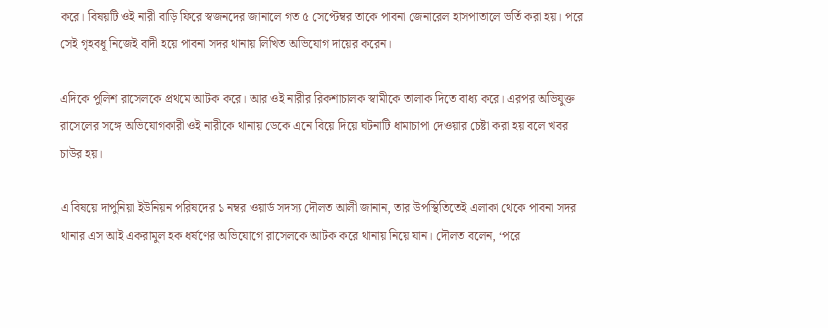করে। বিষয়টি ওই নারী বাড়ি ফিরে স্বজনদের জানালে গত ৫ সেপ্টেম্বর তাকে পাবনা জেনারেল হাসপাতালে ভর্তি করা হয়। পরে সেই গৃহবধূ নিজেই বাদী হয়ে পাবনা সদর থানায় লিখিত অভিযোগ দায়ের করেন।

এদিকে পুলিশ রাসেলকে প্রথমে আটক করে। আর ওই নারীর রিকশাচালক স্বামীকে তালাক দিতে বাধ্য করে। এরপর অভিযুক্ত রাসেলের সঙ্গে অভিযোগকারী ওই নারীকে থানায় ডেকে এনে বিয়ে দিয়ে ঘটনাটি ধামাচাপা দেওয়ার চেষ্টা করা হয় বলে খবর চাউর হয়।

এ বিষয়ে দাপুনিয়া ইউনিয়ন পরিষদের ১ নম্বর ওয়ার্ড সদস্য দৌলত আলী জানান, তার উপস্থিতিতেই এলাকা থেকে পাবনা সদর থানার এস আই একরামুল হক ধর্ষণের অভিযোগে রাসেলকে আটক করে থানায় নিয়ে যান। দৌলত বলেন, ‘পরে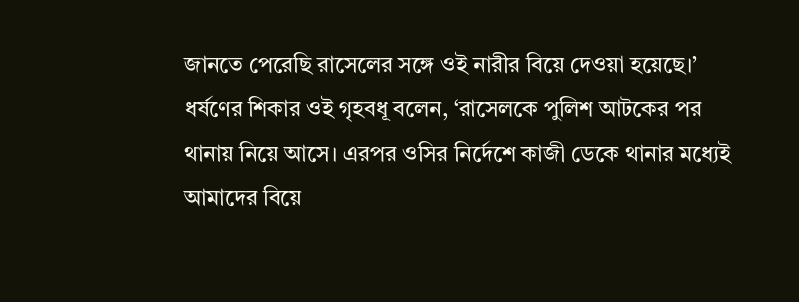জানতে পেরেছি রাসেলের সঙ্গে ওই নারীর বিয়ে দেওয়া হয়েছে।’
ধর্ষণের শিকার ওই গৃহবধূ বলেন, ‘রাসেলকে পুলিশ আটকের পর থানায় নিয়ে আসে। এরপর ওসির নির্দেশে কাজী ডেকে থানার মধ্যেই আমাদের বিয়ে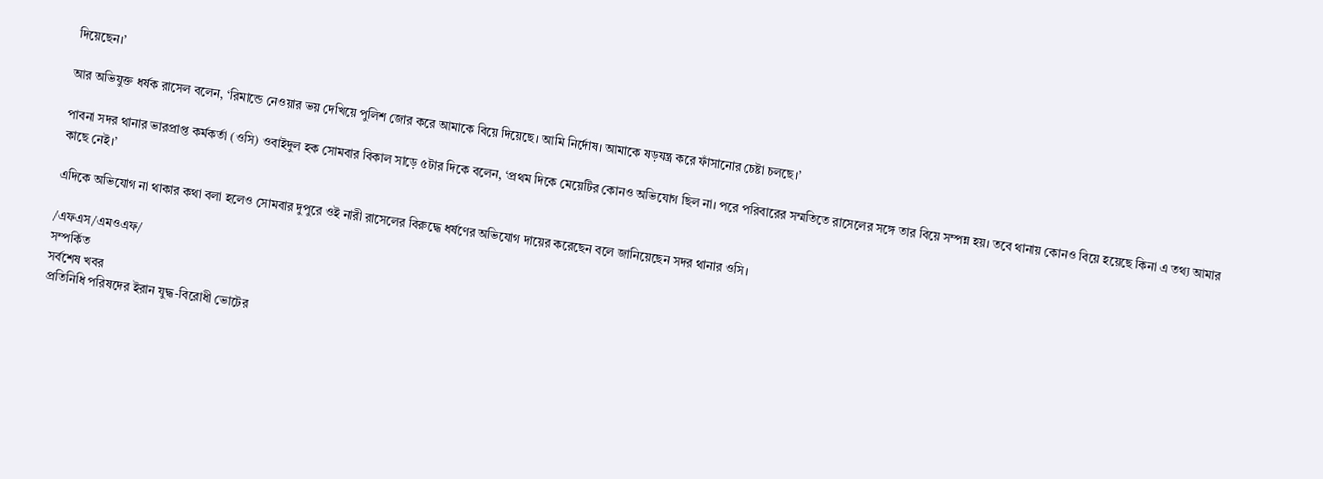দিয়েছেন।’

আর অভিযুক্ত ধর্ষক রাসেল বলেন, ‘রিমান্ডে নেওয়ার ভয় দেখিয়ে পুলিশ জোর করে আমাকে বিয়ে দিয়েছে। আমি নির্দোষ। আমাকে ষড়যন্ত্র করে ফাঁসানোর চেষ্টা চলছে।’

পাবনা সদর থানার ভারপ্রাপ্ত কর্মকর্তা (ওসি) ওবাইদুল হক সোমবার বিকাল সাড়ে ৫টার দিকে বলেন, ‘প্রথম দিকে মেয়েটির কোনও অভিযোগ ছিল না। পরে পরিবারের সম্মতিতে রাসেলের সঙ্গে তার বিয়ে সম্পন্ন হয়। তবে থানায় কোনও বিয়ে হয়েছে কিনা এ তথ্য আমার কাছে নেই।’

এদিকে অভিযোগ না থাকার কথা বলা হলেও সোমবার দুপুরে ওই নারী রাসেলের বিরুদ্ধে ধর্ষণের অভিযোগ দায়ের করেছেন বলে জানিয়েছেন সদর থানার ওসি।

/এফএস/এমওএফ/
সম্পর্কিত
সর্বশেষ খবর
প্রতিনিধি পরিষদের ইরান যুদ্ধ-বিরোধী ভোটের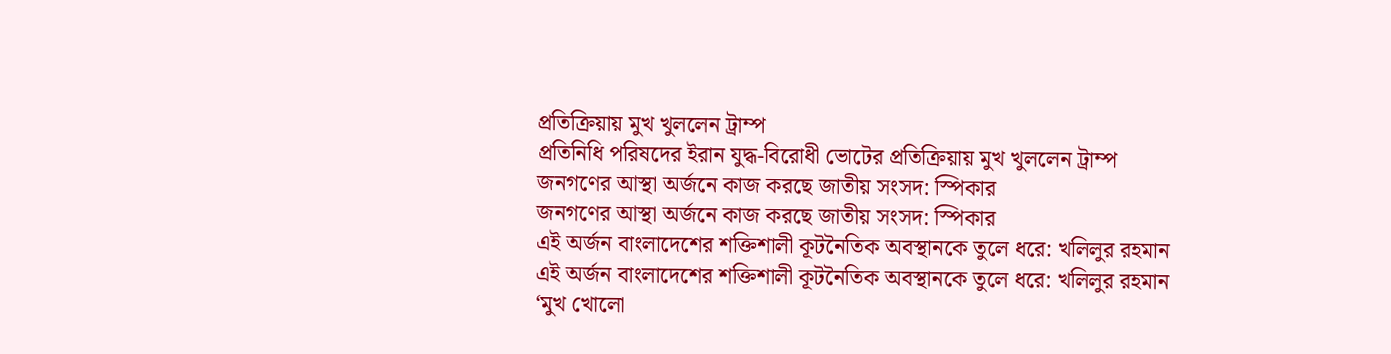প্রতিক্রিয়ায় মুখ খুললেন ট্রাম্প
প্রতিনিধি পরিষদের ইরান যুদ্ধ-বিরোধী ভোটের প্রতিক্রিয়ায় মুখ খুললেন ট্রাম্প
জনগণের আস্থা অর্জনে কাজ করছে জাতীয় সংসদ: স্পিকার
জনগণের আস্থা অর্জনে কাজ করছে জাতীয় সংসদ: স্পিকার
এই অর্জন বাংলাদেশের শক্তিশালী কূটনৈতিক অবস্থানকে তুলে ধরে: খলিলুর রহমান
এই অর্জন বাংলাদেশের শক্তিশালী কূটনৈতিক অবস্থানকে তুলে ধরে: খলিলুর রহমান
‘মুখ খোলো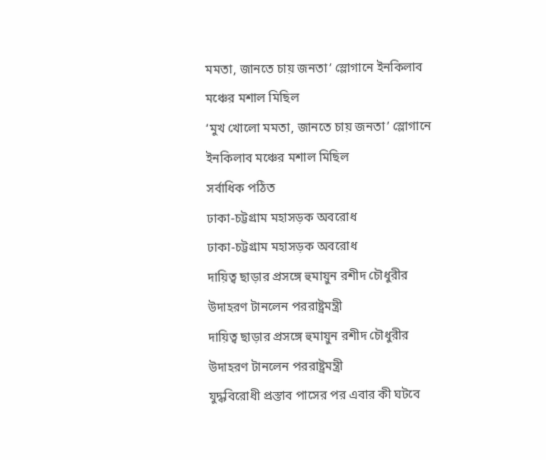মমতা, জানতে চায় জনতা’ স্লোগানে ইনকিলাব মঞ্চের মশাল মিছিল
‘মুখ খোলো মমতা, জানতে চায় জনতা’ স্লোগানে ইনকিলাব মঞ্চের মশাল মিছিল
সর্বাধিক পঠিত
ঢাকা-চট্টগ্রাম মহাসড়ক অবরোধ
ঢাকা-চট্টগ্রাম মহাসড়ক অবরোধ
দায়িত্ব ছাড়ার প্রসঙ্গে হুমায়ুন রশীদ চৌধুরীর উদাহরণ টানলেন পররাষ্ট্রমন্ত্রী
দায়িত্ব ছাড়ার প্রসঙ্গে হুমায়ুন রশীদ চৌধুরীর উদাহরণ টানলেন পররাষ্ট্রমন্ত্রী
যুদ্ধবিরোধী প্রস্তাব পাসের পর এবার কী ঘটবে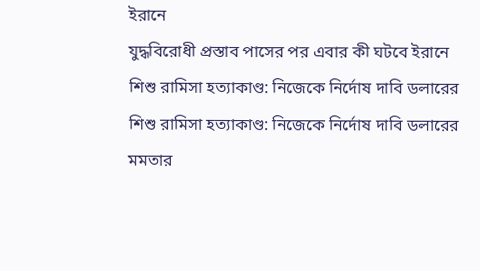ইরানে
যুদ্ধবিরোধী প্রস্তাব পাসের পর এবার কী ঘটবে ইরানে
শিশু রামিসা হত্যাকাণ্ড: নিজেকে নির্দোষ দাবি ডলারের
শিশু রামিসা হত্যাকাণ্ড: নিজেকে নির্দোষ দাবি ডলারের
মমতার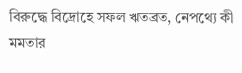বিরুদ্ধে বিদ্রোহে সফল ঋতব্রত, নেপথ্যে কী
মমতার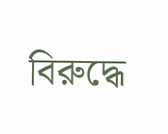বিরুদ্ধে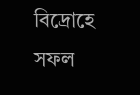বিদ্রোহে সফল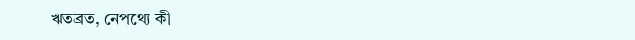ঋতব্রত, নেপথ্যে কী